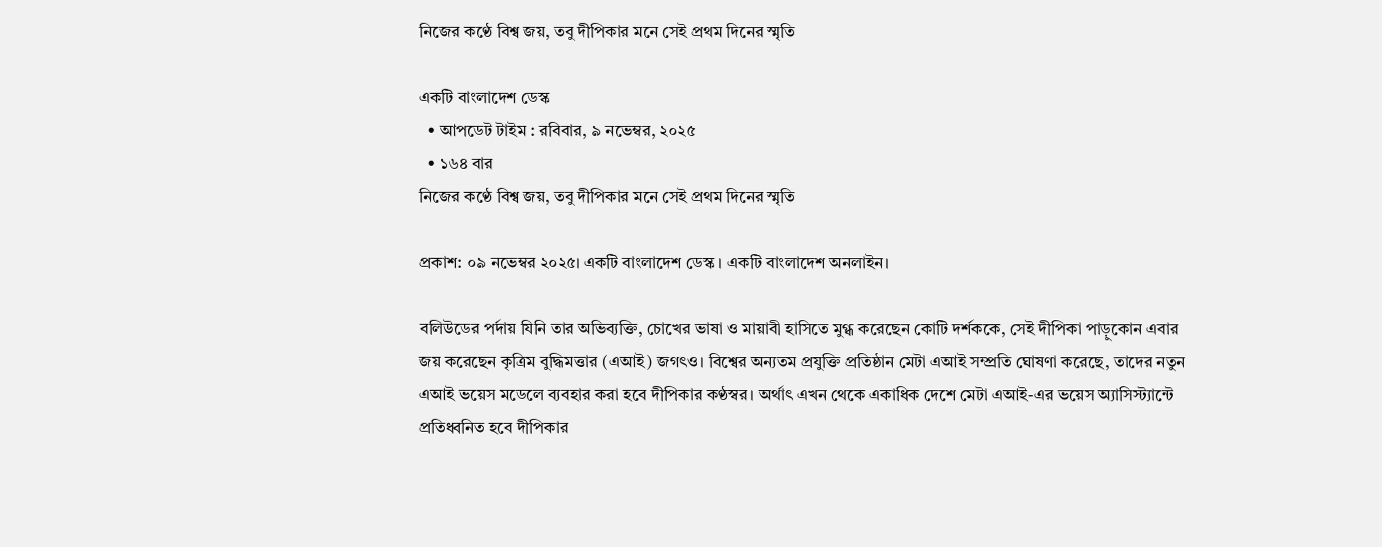নিজের কণ্ঠে বিশ্ব জয়, তবু দীপিকার মনে সেই প্রথম দিনের স্মৃতি

একটি বাংলাদেশ ডেস্ক
  • আপডেট টাইম : রবিবার, ৯ নভেম্বর, ২০২৫
  • ১৬৪ বার
নিজের কণ্ঠে বিশ্ব জয়, তবু দীপিকার মনে সেই প্রথম দিনের স্মৃতি

প্রকাশ: ০৯ নভেম্বর ২০২৫। একটি বাংলাদেশ ডেস্ক । একটি বাংলাদেশ অনলাইন।

বলিউডের পর্দায় যিনি তার অভিব্যক্তি, চোখের ভাষা ও মায়াবী হাসিতে মুগ্ধ করেছেন কোটি দর্শককে, সেই দীপিকা পাড়ুকোন এবার জয় করেছেন কৃত্রিম বুদ্ধিমত্তার (এআই) জগৎও। বিশ্বের অন্যতম প্রযুক্তি প্রতিষ্ঠান মেটা এআই সম্প্রতি ঘোষণা করেছে, তাদের নতুন এআই ভয়েস মডেলে ব্যবহার করা হবে দীপিকার কণ্ঠস্বর। অর্থাৎ এখন থেকে একাধিক দেশে মেটা এআই-এর ভয়েস অ্যাসিস্ট্যান্টে প্রতিধ্বনিত হবে দীপিকার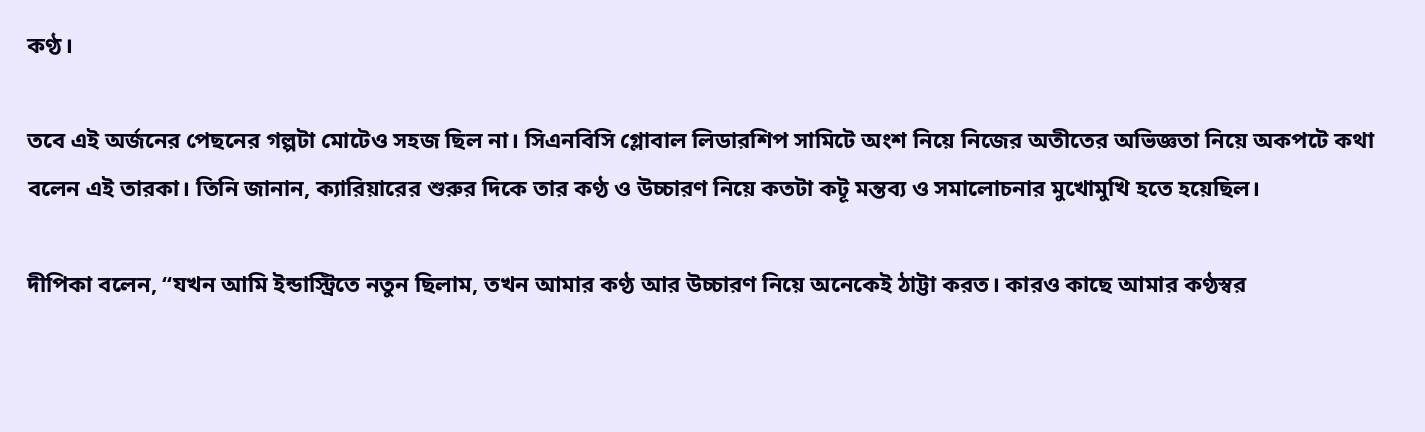কণ্ঠ।

তবে এই অর্জনের পেছনের গল্পটা মোটেও সহজ ছিল না। সিএনবিসি গ্লোবাল লিডারশিপ সামিটে অংশ নিয়ে নিজের অতীতের অভিজ্ঞতা নিয়ে অকপটে কথা বলেন এই তারকা। তিনি জানান, ক্যারিয়ারের শুরুর দিকে তার কণ্ঠ ও উচ্চারণ নিয়ে কতটা কটূ মন্তব্য ও সমালোচনার মুখোমুখি হতে হয়েছিল।

দীপিকা বলেন, “যখন আমি ইন্ডাস্ট্রিতে নতুন ছিলাম, তখন আমার কণ্ঠ আর উচ্চারণ নিয়ে অনেকেই ঠাট্টা করত। কারও কাছে আমার কণ্ঠস্বর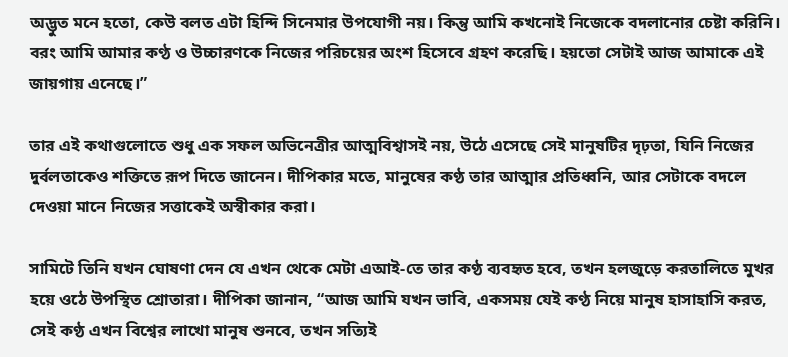অদ্ভুত মনে হতো, কেউ বলত এটা হিন্দি সিনেমার উপযোগী নয়। কিন্তু আমি কখনোই নিজেকে বদলানোর চেষ্টা করিনি। বরং আমি আমার কণ্ঠ ও উচ্চারণকে নিজের পরিচয়ের অংশ হিসেবে গ্রহণ করেছি। হয়তো সেটাই আজ আমাকে এই জায়গায় এনেছে।”

তার এই কথাগুলোতে শুধু এক সফল অভিনেত্রীর আত্মবিশ্বাসই নয়, উঠে এসেছে সেই মানুষটির দৃঢ়তা, যিনি নিজের দুর্বলতাকেও শক্তিতে রূপ দিতে জানেন। দীপিকার মতে, মানুষের কণ্ঠ তার আত্মার প্রতিধ্বনি, আর সেটাকে বদলে দেওয়া মানে নিজের সত্তাকেই অস্বীকার করা।

সামিটে তিনি যখন ঘোষণা দেন যে এখন থেকে মেটা এআই-তে তার কণ্ঠ ব্যবহৃত হবে, তখন হলজুড়ে করতালিতে মুখর হয়ে ওঠে উপস্থিত শ্রোতারা। দীপিকা জানান, “আজ আমি যখন ভাবি, একসময় যেই কণ্ঠ নিয়ে মানুষ হাসাহাসি করত, সেই কণ্ঠ এখন বিশ্বের লাখো মানুষ শুনবে, তখন সত্যিই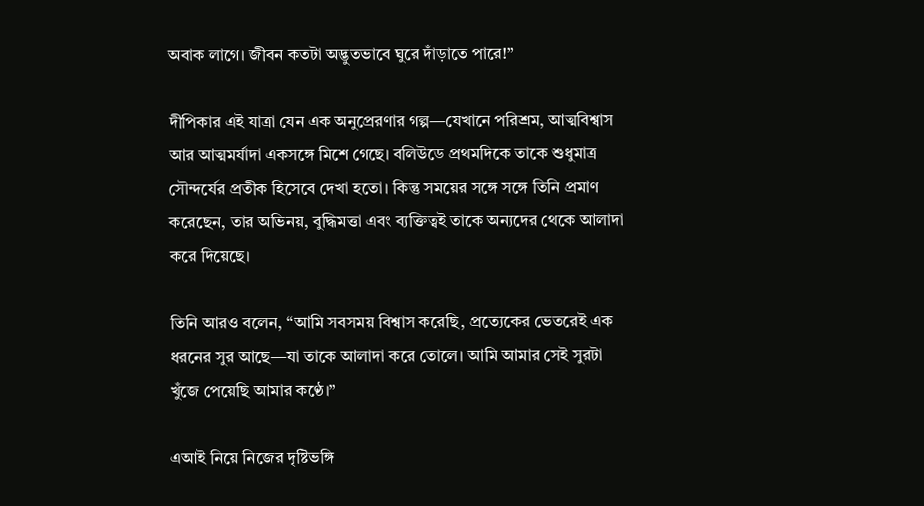অবাক লাগে। জীবন কতটা অদ্ভুতভাবে ঘুরে দাঁড়াতে পারে!”

দীপিকার এই যাত্রা যেন এক অনুপ্রেরণার গল্প—যেখানে পরিশ্রম, আত্মবিশ্বাস আর আত্মমর্যাদা একসঙ্গে মিশে গেছে। বলিউডে প্রথমদিকে তাকে শুধুমাত্র সৌন্দর্যের প্রতীক হিসেবে দেখা হতো। কিন্তু সময়ের সঙ্গে সঙ্গে তিনি প্রমাণ করেছেন, তার অভিনয়, বুদ্ধিমত্তা এবং ব্যক্তিত্বই তাকে অন্যদের থেকে আলাদা করে দিয়েছে।

তিনি আরও বলেন, “আমি সবসময় বিশ্বাস করেছি, প্রত্যেকের ভেতরেই এক ধরনের সুর আছে—যা তাকে আলাদা করে তোলে। আমি আমার সেই সুরটা খুঁজে পেয়েছি আমার কণ্ঠে।”

এআই নিয়ে নিজের দৃষ্টিভঙ্গি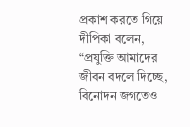প্রকাশ করতে গিয়ে দীপিকা বলেন, “প্রযুক্তি আমাদের জীবন বদলে দিচ্ছে, বিনোদন জগতেও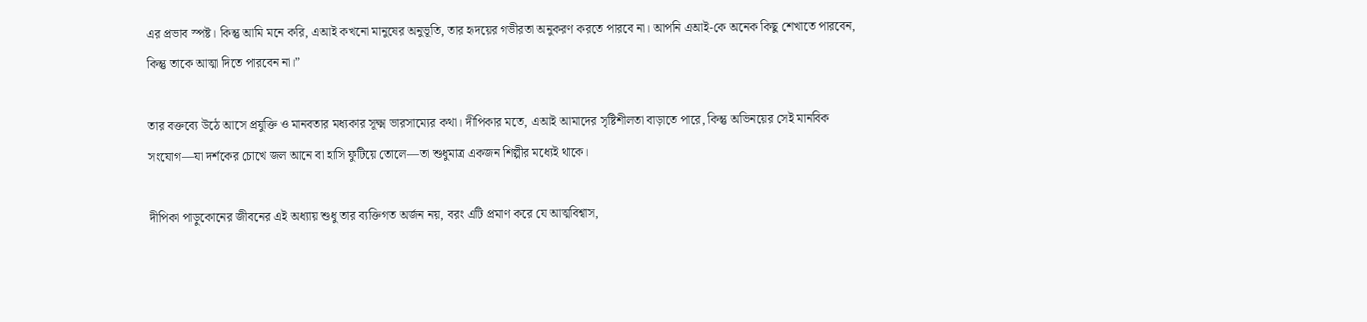এর প্রভাব স্পষ্ট। কিন্তু আমি মনে করি, এআই কখনো মানুষের অনুভূতি, তার হৃদয়ের গভীরতা অনুকরণ করতে পারবে না। আপনি এআই-কে অনেক কিছু শেখাতে পারবেন, কিন্তু তাকে আত্মা দিতে পারবেন না।”

তার বক্তব্যে উঠে আসে প্রযুক্তি ও মানবতার মধ্যকার সূক্ষ্ম ভারসাম্যের কথা। দীপিকার মতে, এআই আমাদের সৃষ্টিশীলতা বাড়াতে পারে, কিন্তু অভিনয়ের সেই মানবিক সংযোগ—যা দর্শকের চোখে জল আনে বা হাসি ফুটিয়ে তোলে—তা শুধুমাত্র একজন শিল্পীর মধ্যেই থাকে।

দীপিকা পাড়ুকোনের জীবনের এই অধ্যায় শুধু তার ব্যক্তিগত অর্জন নয়, বরং এটি প্রমাণ করে যে আত্মবিশ্বাস,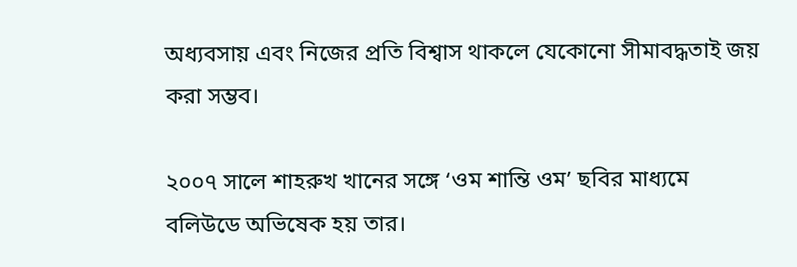অধ্যবসায় এবং নিজের প্রতি বিশ্বাস থাকলে যেকোনো সীমাবদ্ধতাই জয় করা সম্ভব।

২০০৭ সালে শাহরুখ খানের সঙ্গে ‘ওম শান্তি ওম’ ছবির মাধ্যমে বলিউডে অভিষেক হয় তার।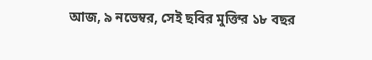আজ, ৯ নভেম্বর, সেই ছবির মুক্তির ১৮ বছর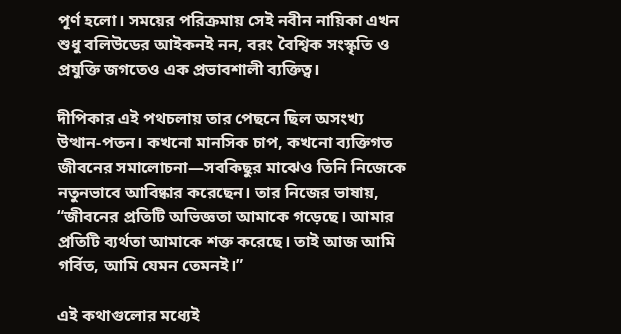পূর্ণ হলো। সময়ের পরিক্রমায় সেই নবীন নায়িকা এখন শুধু বলিউডের আইকনই নন, বরং বৈশ্বিক সংস্কৃতি ও প্রযুক্তি জগতেও এক প্রভাবশালী ব্যক্তিত্ব।

দীপিকার এই পথচলায় তার পেছনে ছিল অসংখ্য উত্থান-পতন। কখনো মানসিক চাপ, কখনো ব্যক্তিগত জীবনের সমালোচনা—সবকিছুর মাঝেও তিনি নিজেকে নতুনভাবে আবিষ্কার করেছেন। তার নিজের ভাষায়, “জীবনের প্রতিটি অভিজ্ঞতা আমাকে গড়েছে। আমার প্রতিটি ব্যর্থতা আমাকে শক্ত করেছে। তাই আজ আমি গর্বিত, আমি যেমন তেমনই।”

এই কথাগুলোর মধ্যেই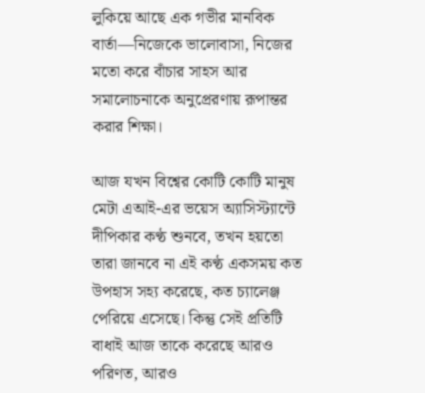লুকিয়ে আছে এক গভীর মানবিক বার্তা—নিজেকে ভালোবাসা, নিজের মতো করে বাঁচার সাহস আর সমালোচনাকে অনুপ্রেরণায় রূপান্তর করার শিক্ষা।

আজ যখন বিশ্বের কোটি কোটি মানুষ মেটা এআই-এর ভয়েস অ্যাসিস্ট্যান্টে দীপিকার কণ্ঠ শুনবে, তখন হয়তো তারা জানবে না এই কণ্ঠ একসময় কত উপহাস সহ্য করেছে, কত চ্যালেঞ্জ পেরিয়ে এসেছে। কিন্তু সেই প্রতিটি বাধাই আজ তাকে করেছে আরও পরিণত, আরও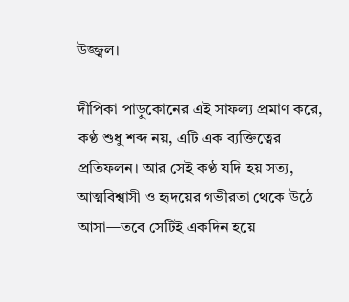উজ্জ্বল।

দীপিকা পাড়ুকোনের এই সাফল্য প্রমাণ করে, কণ্ঠ শুধু শব্দ নয়, এটি এক ব্যক্তিত্বের প্রতিফলন। আর সেই কণ্ঠ যদি হয় সত্য, আত্মবিশ্বাসী ও হৃদয়ের গভীরতা থেকে উঠে আসা—তবে সেটিই একদিন হয়ে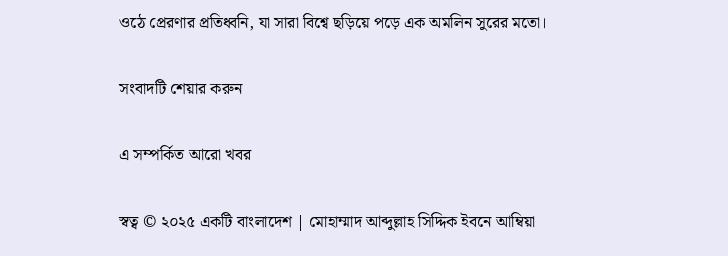ওঠে প্রেরণার প্রতিধ্বনি, যা সারা বিশ্বে ছড়িয়ে পড়ে এক অমলিন সুরের মতো।

সংবাদটি শেয়ার করুন

এ সম্পর্কিত আরো খবর

স্বত্ব © ২০২৫ একটি বাংলাদেশ | মোহাম্মাদ আব্দুল্লাহ সিদ্দিক ইবনে আম্বিয়া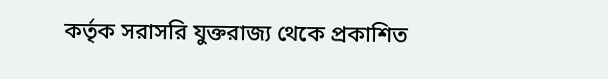কর্তৃক সরাসরি যুক্তরাজ্য থেকে প্রকাশিত